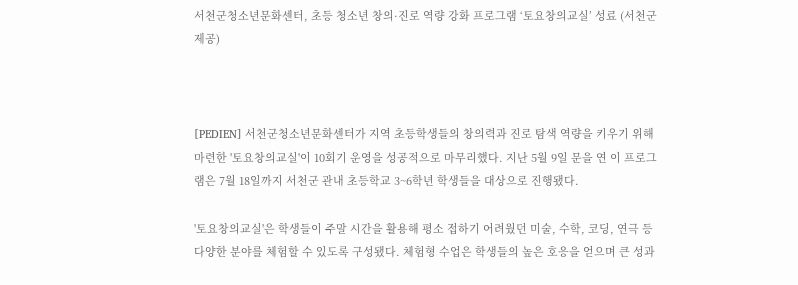서천군청소년문화센터, 초등 청소년 창의·진로 역량 강화 프로그램 ‘토요창의교실’ 성료 (서천군 제공)



[PEDIEN] 서천군청소년문화센터가 지역 초등학생들의 창의력과 진로 탐색 역량을 키우기 위해 마련한 '토요창의교실'이 10회기 운영을 성공적으로 마무리했다. 지난 5월 9일 문을 연 이 프로그램은 7월 18일까지 서천군 관내 초등학교 3~6학년 학생들을 대상으로 진행됐다.

'토요창의교실'은 학생들이 주말 시간을 활용해 평소 접하기 어려웠던 미술, 수학, 코딩, 연극 등 다양한 분야를 체험할 수 있도록 구성됐다. 체험형 수업은 학생들의 높은 호응을 얻으며 큰 성과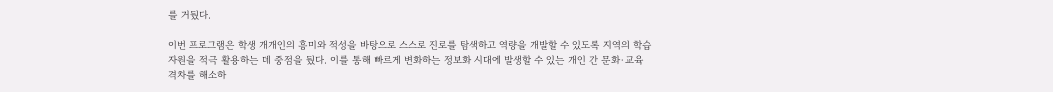를 거뒀다.

이번 프로그램은 학생 개개인의 흥미와 적성을 바탕으로 스스로 진로를 탐색하고 역량을 개발할 수 있도록 지역의 학습 자원을 적극 활용하는 데 중점을 뒀다. 이를 통해 빠르게 변화하는 정보화 시대에 발생할 수 있는 개인 간 문화·교육 격차를 해소하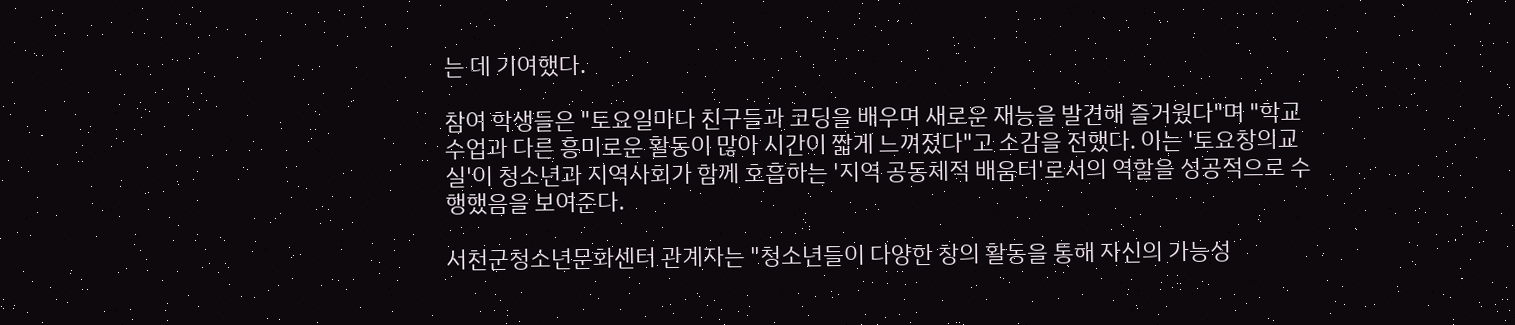는 데 기여했다.

참여 학생들은 "토요일마다 친구들과 코딩을 배우며 새로운 재능을 발견해 즐거웠다"며 "학교 수업과 다른 흥미로운 활동이 많아 시간이 짧게 느껴졌다"고 소감을 전했다. 이는 '토요창의교실'이 청소년과 지역사회가 함께 호흡하는 '지역 공동체적 배움터'로서의 역할을 성공적으로 수행했음을 보여준다.

서천군청소년문화센터 관계자는 "청소년들이 다양한 창의 활동을 통해 자신의 가능성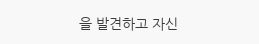을 발견하고 자신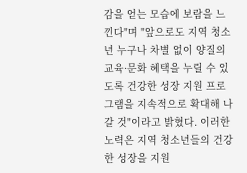감을 얻는 모습에 보람을 느낀다"며 "앞으로도 지역 청소년 누구나 차별 없이 양질의 교육·문화 혜택을 누릴 수 있도록 건강한 성장 지원 프로그램을 지속적으로 확대해 나갈 것"이라고 밝혔다. 이러한 노력은 지역 청소년들의 건강한 성장을 지원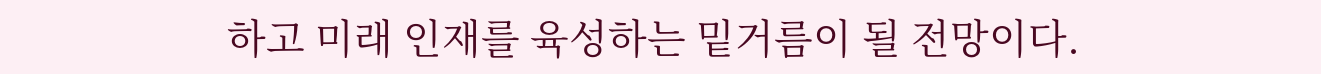하고 미래 인재를 육성하는 밑거름이 될 전망이다.